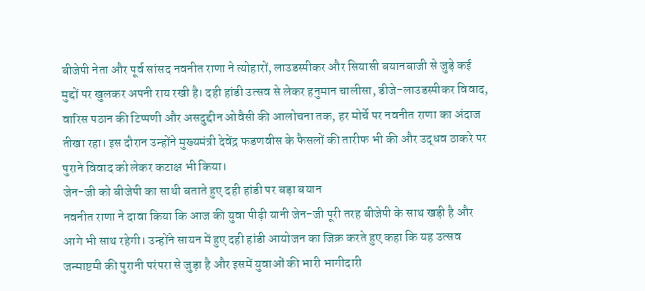बीजेपी नेता और पूर्व सांसद नवनीत राणा ने त्योहारों, लाउडस्पीकर और सियासी बयानबाजी से जुड़े कई मुद्दों पर खुलकर अपनी राय रखी है। दही हांडी उत्सव से लेकर हनुमान चालीसा, डीजे-लाउडस्पीकर विवाद, वारिस पठान की टिप्पणी और असदुद्दीन ओवैसी की आलोचना तक, हर मोर्चे पर नवनीत राणा का अंदाज तीखा रहा। इस दौरान उन्होंने मुख्यमंत्री देवेंद्र फडणवीस के फैसलों की तारीफ भी की और उद्धव ठाकरे पर पुराने विवाद को लेकर कटाक्ष भी किया।
जेन-जी को बीजेपी का साथी बताते हुए दही हांडी पर बड़ा बयान
नवनीत राणा ने दावा किया कि आज की युवा पीढ़ी यानी जेन-जी पूरी तरह बीजेपी के साथ खड़ी है और आगे भी साथ रहेगी। उन्होंने सायन में हुए दही हांडी आयोजन का जिक्र करते हुए कहा कि यह उत्सव जन्माष्टमी की पुरानी परंपरा से जुड़ा है और इसमें युवाओं की भारी भागीदारी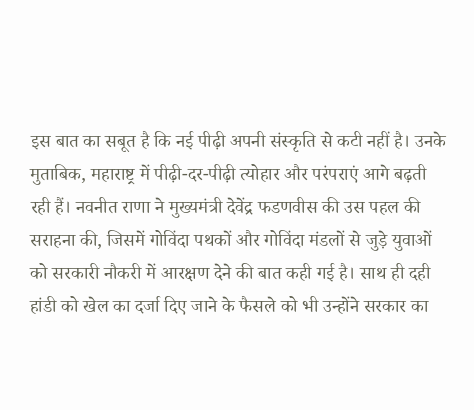इस बात का सबूत है कि नई पीढ़ी अपनी संस्कृति से कटी नहीं है। उनके मुताबिक, महाराष्ट्र में पीढ़ी-दर-पीढ़ी त्योहार और परंपराएं आगे बढ़ती रही हैं। नवनीत राणा ने मुख्यमंत्री देवेंद्र फडणवीस की उस पहल की सराहना की, जिसमें गोविंदा पथकों और गोविंदा मंडलों से जुड़े युवाओं को सरकारी नौकरी में आरक्षण देने की बात कही गई है। साथ ही दही हांडी को खेल का दर्जा दिए जाने के फैसले को भी उन्होंने सरकार का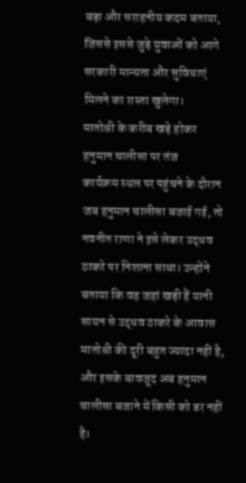बड़ा और सराहनीय कदम बताया, जिससे इससे जुड़े युवाओं को आगे सरकारी मान्यता और सुविधाएं मिलने का रास्ता खुलेगा।
मातोश्री के करीब खड़े होकर हनुमान चालीसा पर तंज
कार्यक्रम स्थल पर पहुंचने के दौरान जब हनुमान चालीसा बजाई गई, तो नवनीत राणा ने इसे लेकर उद्धव ठाकरे पर निशाना साधा। उन्होंने बताया कि वह जहां खड़ी हैं यानी सायन से उद्धव ठाकरे के आवास मातोश्री की दूरी बहुत ज्यादा नहीं है, और इसके बावजूद अब हनुमान चालीसा बजाने में किसी को डर नहीं है।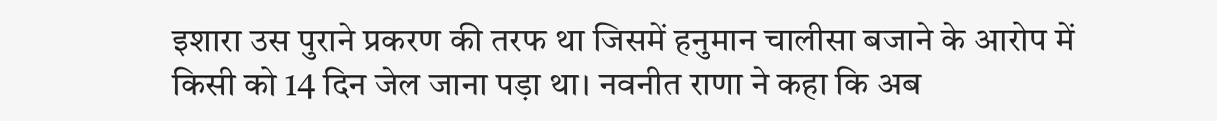इशारा उस पुराने प्रकरण की तरफ था जिसमें हनुमान चालीसा बजाने के आरोप में किसी को 14 दिन जेल जाना पड़ा था। नवनीत राणा ने कहा कि अब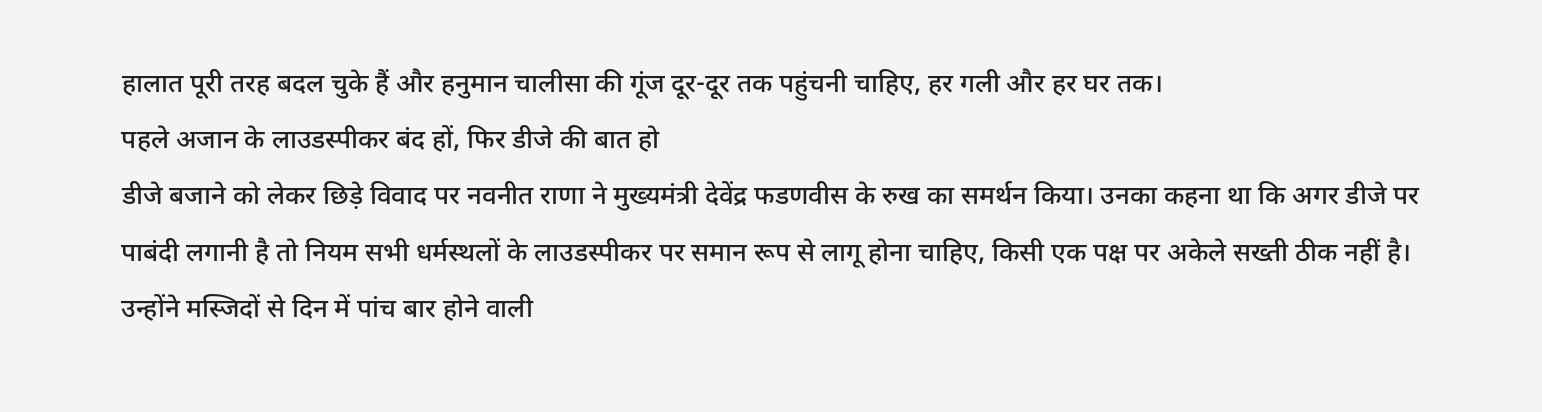हालात पूरी तरह बदल चुके हैं और हनुमान चालीसा की गूंज दूर-दूर तक पहुंचनी चाहिए, हर गली और हर घर तक।
पहले अजान के लाउडस्पीकर बंद हों, फिर डीजे की बात हो
डीजे बजाने को लेकर छिड़े विवाद पर नवनीत राणा ने मुख्यमंत्री देवेंद्र फडणवीस के रुख का समर्थन किया। उनका कहना था कि अगर डीजे पर पाबंदी लगानी है तो नियम सभी धर्मस्थलों के लाउडस्पीकर पर समान रूप से लागू होना चाहिए, किसी एक पक्ष पर अकेले सख्ती ठीक नहीं है। उन्होंने मस्जिदों से दिन में पांच बार होने वाली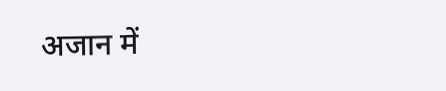अजान में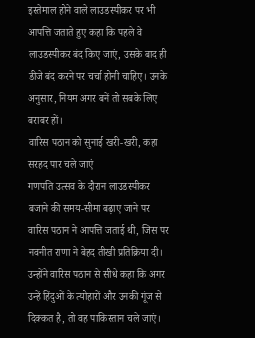इस्तेमाल होने वाले लाउडस्पीकर पर भी आपत्ति जताते हुए कहा कि पहले वे लाउडस्पीकर बंद किए जाएं, उसके बाद ही डीजे बंद करने पर चर्चा होनी चाहिए। उनके अनुसार, नियम अगर बनें तो सबके लिए बराबर हों।
वारिस पठान को सुनाई खरी-खरी, कहा सरहद पार चले जाएं
गणपति उत्सव के दौरान लाउडस्पीकर बजाने की समय-सीमा बढ़ाए जाने पर वारिस पठान ने आपत्ति जताई थी, जिस पर नवनीत राणा ने बेहद तीखी प्रतिक्रिया दी। उन्होंने वारिस पठान से सीधे कहा कि अगर उन्हें हिंदुओं के त्योहारों और उनकी गूंज से दिक्कत है, तो वह पाकिस्तान चले जाएं।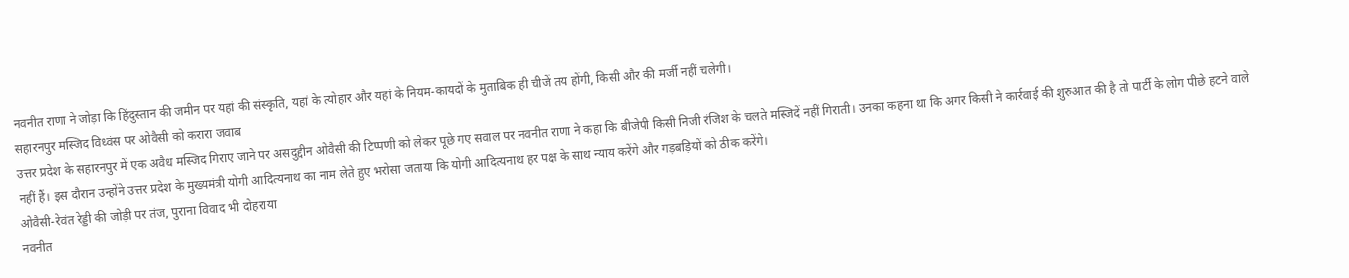नवनीत राणा ने जोड़ा कि हिंदुस्तान की जमीन पर यहां की संस्कृति, यहां के त्योहार और यहां के नियम-कायदों के मुताबिक ही चीजें तय होंगी, किसी और की मर्जी नहीं चलेगी।
सहारनपुर मस्जिद विध्वंस पर ओवैसी को करारा जवाब
उत्तर प्रदेश के सहारनपुर में एक अवैध मस्जिद गिराए जाने पर असदुद्दीन ओवैसी की टिप्पणी को लेकर पूछे गए सवाल पर नवनीत राणा ने कहा कि बीजेपी किसी निजी रंजिश के चलते मस्जिदें नहीं गिराती। उनका कहना था कि अगर किसी ने कार्रवाई की शुरुआत की है तो पार्टी के लोग पीछे हटने वाले नहीं हैं। इस दौरान उन्होंने उत्तर प्रदेश के मुख्यमंत्री योगी आदित्यनाथ का नाम लेते हुए भरोसा जताया कि योगी आदित्यनाथ हर पक्ष के साथ न्याय करेंगे और गड़बड़ियों को ठीक करेंगे।
ओवैसी-रेवंत रेड्डी की जोड़ी पर तंज, पुराना विवाद भी दोहराया
नवनीत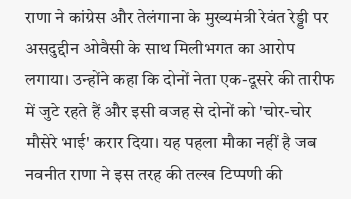राणा ने कांग्रेस और तेलंगाना के मुख्यमंत्री रेवंत रेड्डी पर असदुद्दीन ओवैसी के साथ मिलीभगत का आरोप लगाया। उन्होंने कहा कि दोनों नेता एक-दूसरे की तारीफ में जुटे रहते हैं और इसी वजह से दोनों को 'चोर-चोर मौसेरे भाई' करार दिया। यह पहला मौका नहीं है जब नवनीत राणा ने इस तरह की तल्ख टिप्पणी की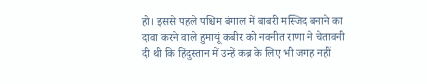हो। इससे पहले पश्चिम बंगाल में बाबरी मस्जिद बनाने का दावा करने वाले हुमायूं कबीर को नवनीत राणा ने चेतावनी दी थी कि हिंदुस्तान में उन्हें कब्र के लिए भी जगह नहीं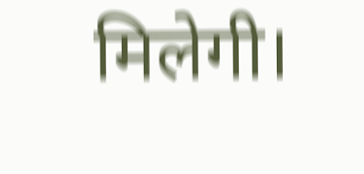मिलेगी।